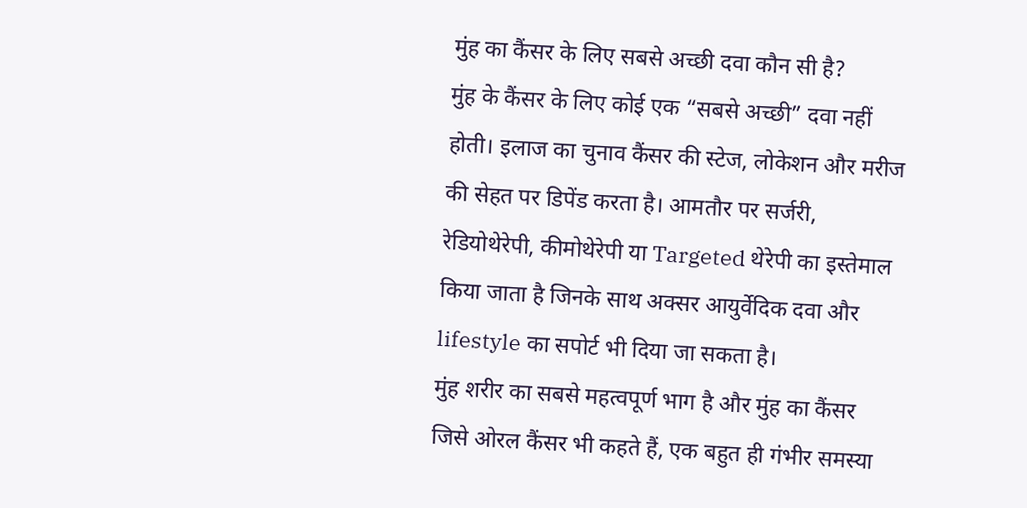मुंह का कैंसर के लिए सबसे अच्छी दवा कौन सी है?
मुंह के कैंसर के लिए कोई एक “सबसे अच्छी” दवा नहीं होती। इलाज का चुनाव कैंसर की स्टेज, लोकेशन और मरीज की सेहत पर डिपेंड करता है। आमतौर पर सर्जरी, रेडियोथेरेपी, कीमोथेरेपी या Targeted थेरेपी का इस्तेमाल किया जाता है जिनके साथ अक्सर आयुर्वेदिक दवा और lifestyle का सपोर्ट भी दिया जा सकता है।
मुंह शरीर का सबसे महत्वपूर्ण भाग है और मुंह का कैंसर जिसे ओरल कैंसर भी कहते हैं, एक बहुत ही गंभीर समस्या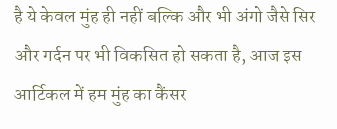है ये केवल मुंह ही नहीं बल्कि और भी अंगो जैसे सिर और गर्दन पर भी विकसित हो सकता है, आज इस आर्टिकल में हम मुंह का कैंसर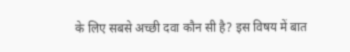के लिए सबसे अच्छी दवा कौन सी है? इस विषय में बात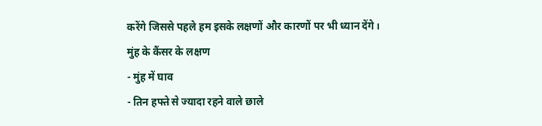करेंगे जिससे पहले हम इसके लक्षणों और कारणों पर भी ध्यान देंगे।
मुंह के कैंसर के लक्षण
- मुंह में घाव
- तिन हफ्ते से ज्यादा रहने वाले छाले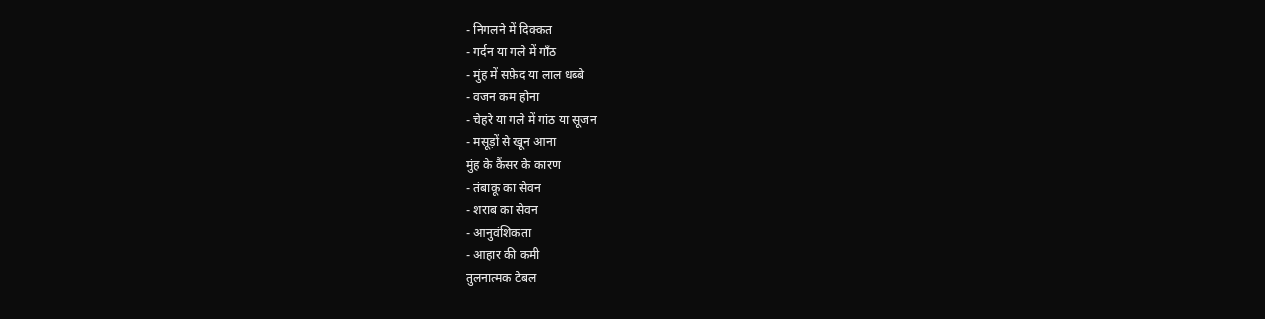- निगलने में दिक्कत
- गर्दन या गले में गाँठ
- मुंह में सफ़ेद या लाल धब्बे
- वजन कम होना
- चेहरे या गले में गांठ या सूजन
- मसूड़ों से खून आना
मुंह के कैंसर के कारण
- तंबाकू का सेवन
- शराब का सेवन
- आनुवंशिकता
- आहार की कमी
तुलनात्मक टेबल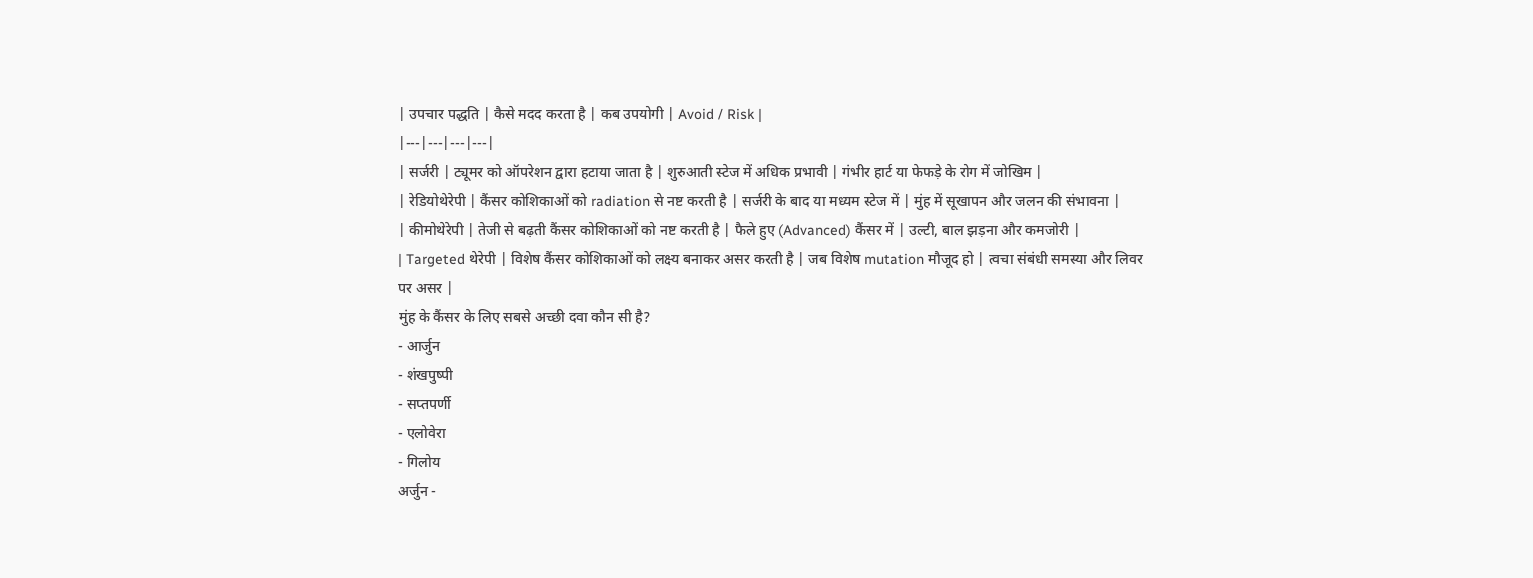| उपचार पद्धति | कैसे मदद करता है | कब उपयोगी | Avoid / Risk |
|---|---|---|---|
| सर्जरी | ट्यूमर को ऑपरेशन द्वारा हटाया जाता है | शुरुआती स्टेज में अधिक प्रभावी | गंभीर हार्ट या फेफड़े के रोग में जोखिम |
| रेडियोथेरेपी | कैंसर कोशिकाओं को radiation से नष्ट करती है | सर्जरी के बाद या मध्यम स्टेज में | मुंह में सूखापन और जलन की संभावना |
| कीमोथेरेपी | तेजी से बढ़ती कैंसर कोशिकाओं को नष्ट करती है | फैले हुए (Advanced) कैंसर में | उल्टी, बाल झड़ना और कमजोरी |
| Targeted थेरेपी | विशेष कैंसर कोशिकाओं को लक्ष्य बनाकर असर करती है | जब विशेष mutation मौजूद हो | त्वचा संबंधी समस्या और लिवर पर असर |
मुंह के कैंसर के लिए सबसे अच्छी दवा कौन सी है?
- आर्जुन
- शंखपुष्पी
- सप्तपर्णी
- एलोवेरा
- गिलोय
अर्जुन -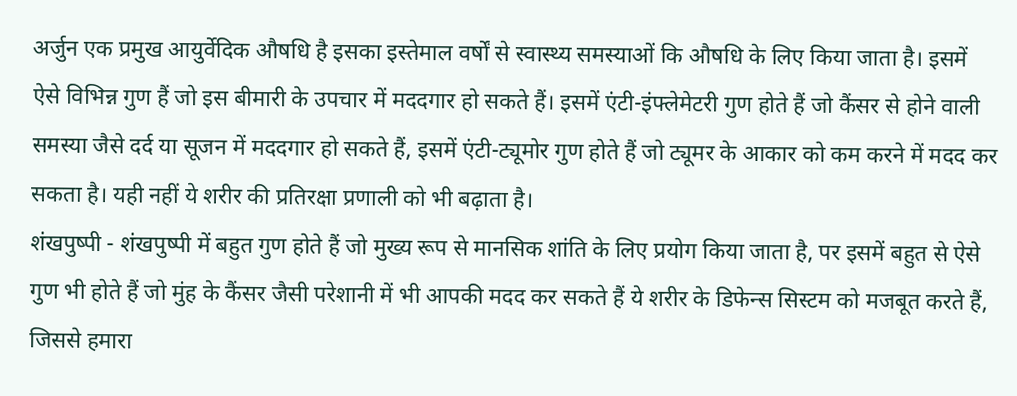अर्जुन एक प्रमुख आयुर्वेदिक औषधि है इसका इस्तेमाल वर्षों से स्वास्थ्य समस्याओं कि औषधि के लिए किया जाता है। इसमें ऐसे विभिन्न गुण हैं जो इस बीमारी के उपचार में मददगार हो सकते हैं। इसमें एंटी-इंफ्लेमेटरी गुण होते हैं जो कैंसर से होने वाली समस्या जैसे दर्द या सूजन में मददगार हो सकते हैं, इसमें एंटी-ट्यूमोर गुण होते हैं जो ट्यूमर के आकार को कम करने में मदद कर सकता है। यही नहीं ये शरीर की प्रतिरक्षा प्रणाली को भी बढ़ाता है।
शंखपुष्पी - शंखपुष्पी में बहुत गुण होते हैं जो मुख्य रूप से मानसिक शांति के लिए प्रयोग किया जाता है, पर इसमें बहुत से ऐसे गुण भी होते हैं जो मुंह के कैंसर जैसी परेशानी में भी आपकी मदद कर सकते हैं ये शरीर के डिफेन्स सिस्टम को मजबूत करते हैं, जिससे हमारा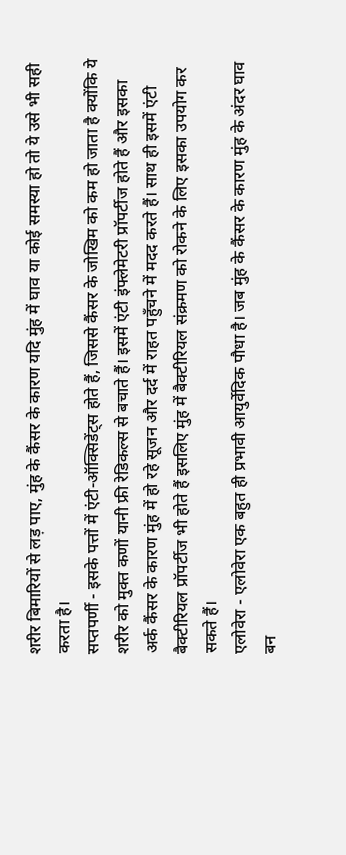शरीर बिमारियों से लड़ पाए, मुंह के कैंसर के कारण यदि मुंह में घाव या कोई समस्या हो तो ये उसे भी सही करता है।
सप्तपर्णी - इसके पत्तों में एंटी-ऑक्सिडेंट्स होते हैं, जिससे कैंसर के जोखिम को कम हो जाता है क्योंकि ये शरीर को मुक्त कणों यानी फ्री रेडिकल्स से बचाते हैं। इसमें एंटी इंफ्लेमेटरी प्रॉपर्टीज होते हैं और इसका अर्क कैंसर के कारण मुंह में हो रहे सूजन और दर्द में राहत पहुँचने में मदद करते हैं। साथ ही इसमें एंटी बैक्टीरियल प्रॉपर्टीज भी होते हैं इसलिए मुंह में बैक्टीरियल संक्रमण को रोकने के लिए इसका उपयोग कर सकते हैं।
एलोवेरा - एलोवेरा एक बहुत ही प्रभावी आयुर्वेदिक पौधा है। जब मुंह के कैंसर के कारण मुंह के अंदर घाव बन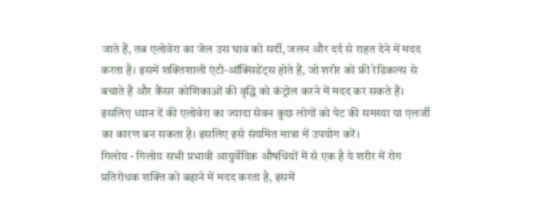जाते हैं, तब एलोवेरा का जेल उस घाव को सर्दी, जलन और दर्द से राहत देने में मदद करता है। इसमें शक्तिशाली एंटी-ऑक्सिडेंट्स होते हैं, जो शरीर को फ्री रेडिकल्स से बचाते हैं और कैंसर कोशिकाओं की वृद्धि को कंट्रोल करने में मदद कर सकते हैं। इसलिए ध्यान दें की एलोवेरा का ज्यादा सेवन कुछ लोगों को पेट की समस्या या एलर्जी का कारण बन सकता है। इसलिए इसे संयमित मात्रा में उपयोग करें।
गिलोय - गिलोय सभी प्रभावी आयुर्वेदिक औषधियों में से एक है ये शरीर में रोग प्रतिरोधक शक्ति को बढ़ाने में मदद करता है, इसमें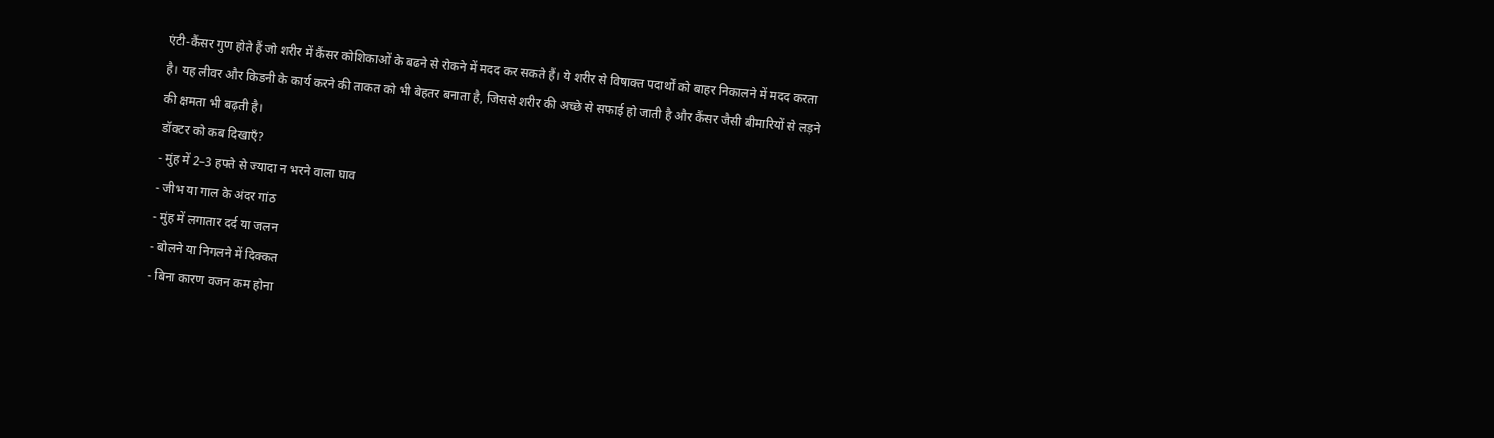एंटी-कैंसर गुण होते हैं जो शरीर में कैंसर कोशिकाओं के बढने से रोकने में मदद कर सकते हैं। ये शरीर से विषाक्त पदार्थों को बाहर निकालने में मदद करता है। यह लीवर और किडनी के कार्य करने की ताकत को भी बेहतर बनाता है, जिससे शरीर की अच्छे से सफाई हो जाती है और कैंसर जैसी बीमारियों से लड़ने की क्षमता भी बढ़ती है।
डॉक्टर को कब दिखाएँ?
- मुंह में 2–3 हफ्ते से ज्यादा न भरने वाला घाव
- जीभ या गाल के अंदर गांठ
- मुंह में लगातार दर्द या जलन
- बोलने या निगलने में दिक्कत
- बिना कारण वजन कम होना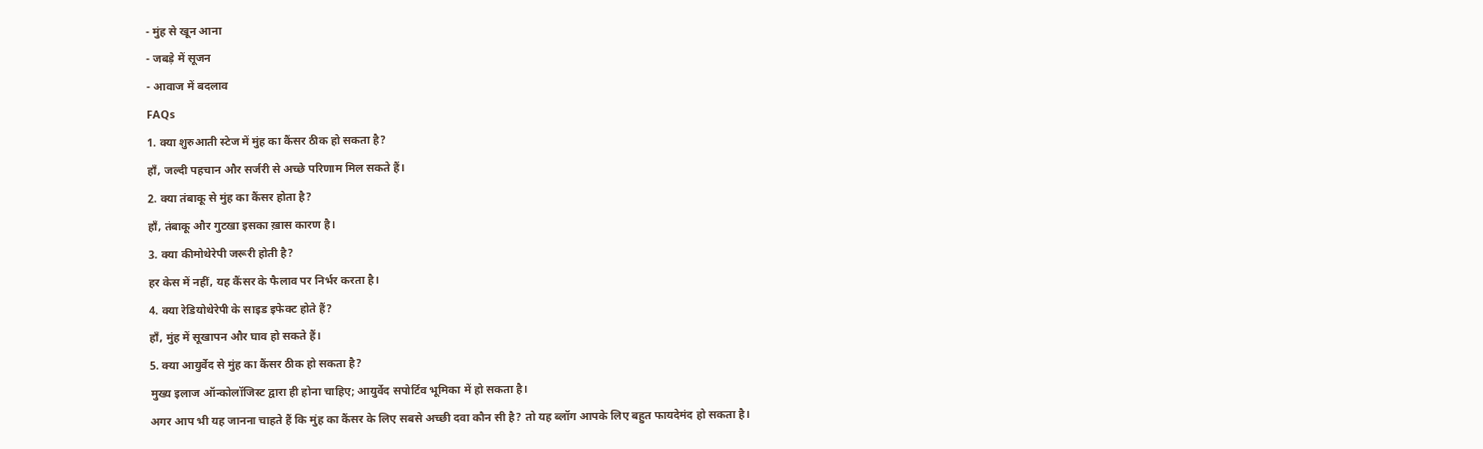- मुंह से खून आना
- जबड़े में सूजन
- आवाज में बदलाव
FAQs
1. क्या शुरुआती स्टेज में मुंह का कैंसर ठीक हो सकता है?
हाँ, जल्दी पहचान और सर्जरी से अच्छे परिणाम मिल सकते हैं।
2. क्या तंबाकू से मुंह का कैंसर होता है?
हाँ, तंबाकू और गुटखा इसका ख़ास कारण है।
3. क्या कीमोथेरेपी जरूरी होती है?
हर केस में नहीं, यह कैंसर के फैलाव पर निर्भर करता है।
4. क्या रेडियोथेरेपी के साइड इफेक्ट होते हैं?
हाँ, मुंह में सूखापन और घाव हो सकते हैं।
5. क्या आयुर्वेद से मुंह का कैंसर ठीक हो सकता है?
मुख्य इलाज ऑन्कोलॉजिस्ट द्वारा ही होना चाहिए; आयुर्वेद सपोर्टिव भूमिका में हो सकता है।
अगर आप भी यह जानना चाहते हैं कि मुंह का कैंसर के लिए सबसे अच्छी दवा कौन सी है? तो यह ब्लॉग आपके लिए बहुत फायदेमंद हो सकता है।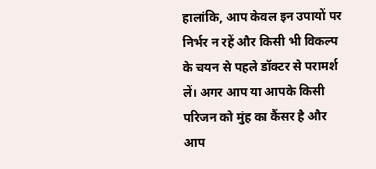हालांकि, आप केवल इन उपायों पर निर्भर न रहें और किसी भी विकल्प के चयन से पहले डॉक्टर से परामर्श लें। अगर आप या आपके किसी परिजन को मुंह का कैंसर है और आप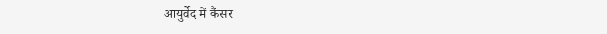आयुर्वेद में कैंसर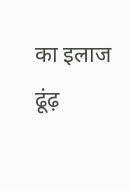का इलाज ढूंढ़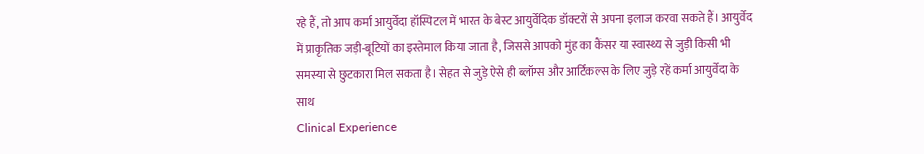रहे हैं, तो आप कर्मा आयुर्वेदा हॉस्पिटल में भारत के बेस्ट आयुर्वेदिक डॉक्टरों से अपना इलाज करवा सकते हैं। आयुर्वेद में प्राकृतिक जड़ी-बूटियों का इस्तेमाल किया जाता है, जिससे आपको मुंह का कैंसर या स्वास्थ्य से जुड़ी किसी भी समस्या से छुटकारा मिल सकता है। सेहत से जुड़े ऐसे ही ब्लॉग्स और आर्टिकल्स के लिए जुड़े रहें कर्मा आयुर्वेदा के साथ
Clinical Experience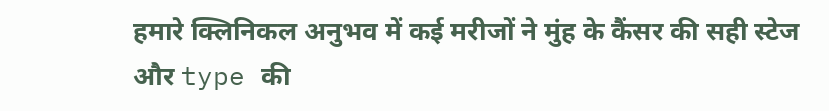हमारे क्लिनिकल अनुभव में कई मरीजों ने मुंह के कैंसर की सही स्टेज और type की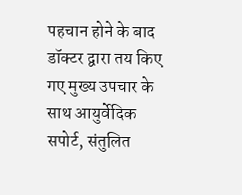पहचान होने के बाद डॉक्टर द्वारा तय किए गए मुख्य उपचार के साथ आयुर्वेदिक सपोर्ट, संतुलित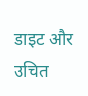डाइट और उचित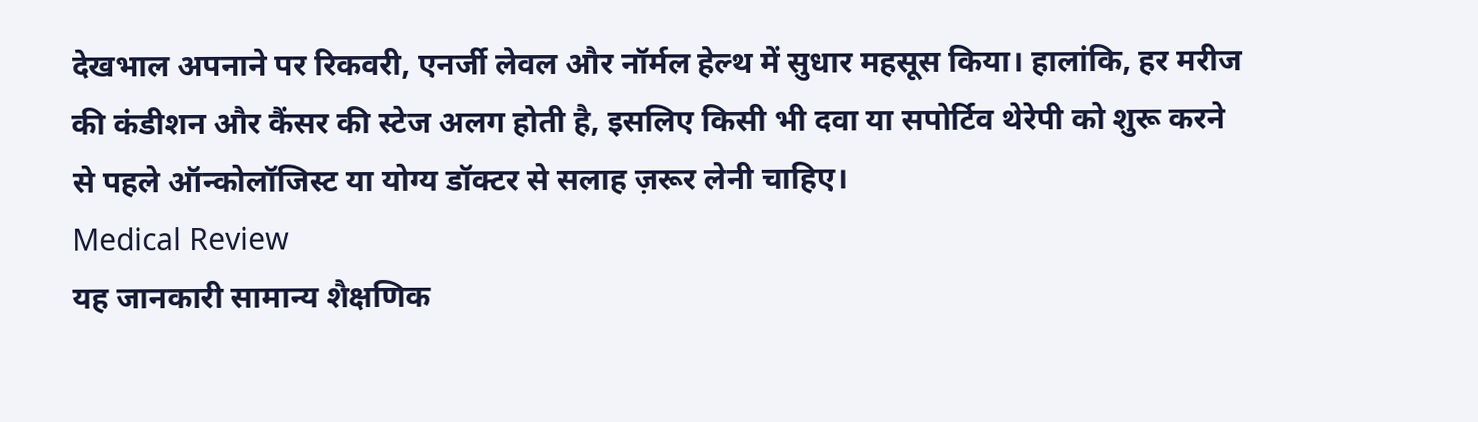देखभाल अपनाने पर रिकवरी, एनर्जी लेवल और नॉर्मल हेल्थ में सुधार महसूस किया। हालांकि, हर मरीज की कंडीशन और कैंसर की स्टेज अलग होती है, इसलिए किसी भी दवा या सपोर्टिव थेरेपी को शुरू करने से पहले ऑन्कोलॉजिस्ट या योग्य डॉक्टर से सलाह ज़रूर लेनी चाहिए।
Medical Review
यह जानकारी सामान्य शैक्षणिक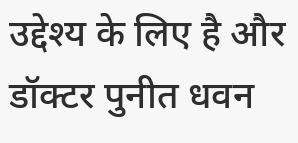उद्देश्य के लिए है और डॉक्टर पुनीत धवन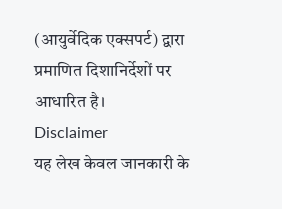(आयुर्वेदिक एक्सपर्ट) द्वारा प्रमाणित दिशानिर्देशों पर आधारित है।
Disclaimer
यह लेख केवल जानकारी के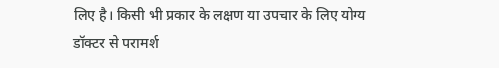लिए है। किसी भी प्रकार के लक्षण या उपचार के लिए योग्य डॉक्टर से परामर्श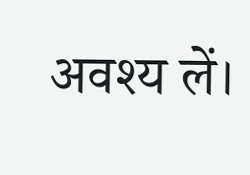अवश्य लें।